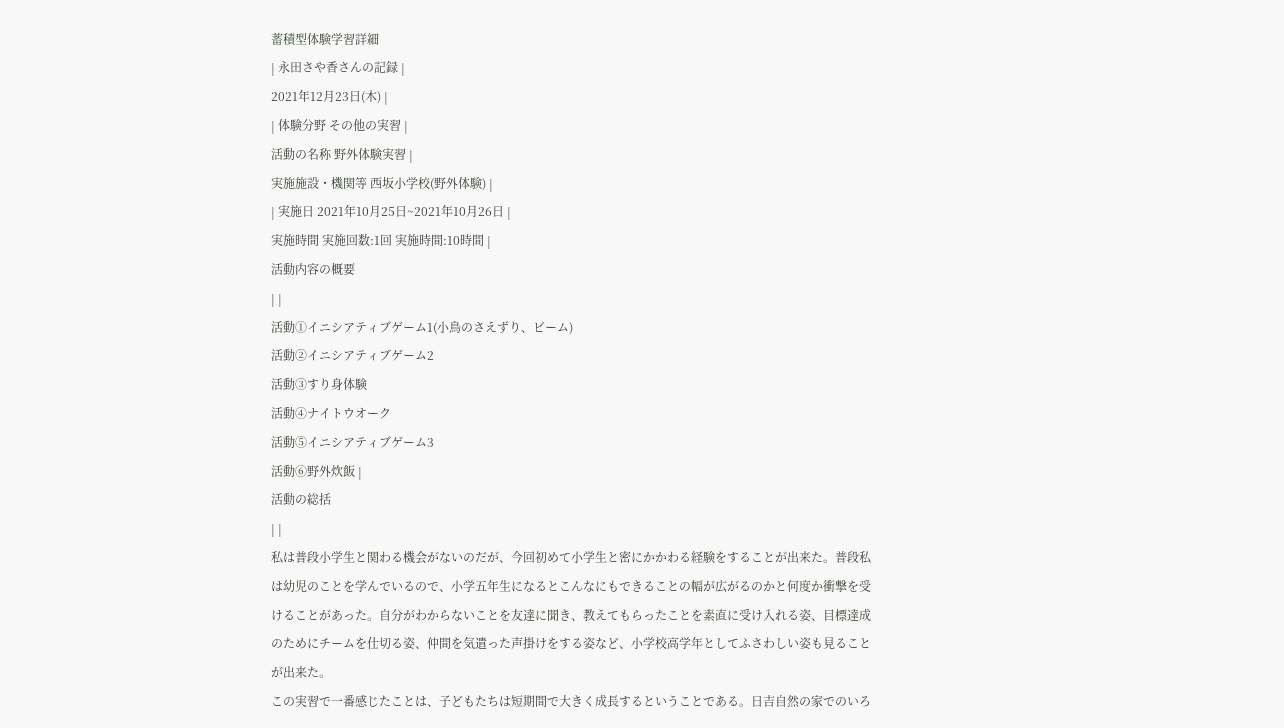蓄積型体験学習詳細
| 永田さや香さんの記録 |
2021年12月23日(木) |
| 体験分野 その他の実習 |
活動の名称 野外体験実習 |
実施施設・機関等 西坂小学校(野外体験) |
| 実施日 2021年10月25日~2021年10月26日 |
実施時間 実施回数:1回 実施時間:10時間 |
活動内容の概要
| |
活動①イニシアティブゲーム1(小鳥のさえずり、ビーム)
活動②イニシアティブゲーム2
活動③すり身体験
活動④ナイトウオーク
活動⑤イニシアティブゲーム3
活動⑥野外炊飯 |
活動の総括
| |
私は普段小学生と関わる機会がないのだが、今回初めて小学生と密にかかわる経験をすることが出来た。普段私は幼児のことを学んでいるので、小学五年生になるとこんなにもできることの幅が広がるのかと何度か衝撃を受けることがあった。自分がわからないことを友達に聞き、教えてもらったことを素直に受け入れる姿、目標達成のためにチームを仕切る姿、仲間を気遣った声掛けをする姿など、小学校高学年としてふさわしい姿も見ることが出来た。
この実習で一番感じたことは、子どもたちは短期間で大きく成長するということである。日吉自然の家でのいろ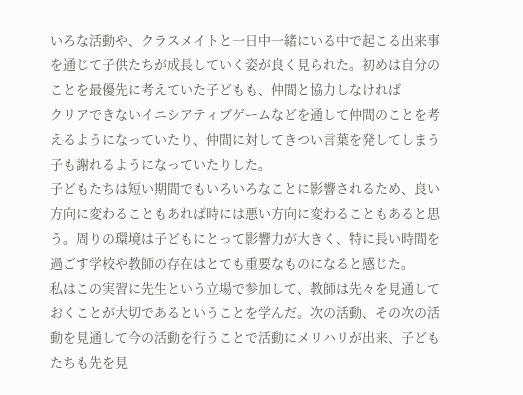いろな活動や、クラスメイトと一日中一緒にいる中で起こる出来事を通じて子供たちが成長していく姿が良く見られた。初めは自分のことを最優先に考えていた子どもも、仲間と協力しなければ
クリアできないイニシアティブゲームなどを通して仲間のことを考えるようになっていたり、仲間に対してきつい言葉を発してしまう子も謝れるようになっていたりした。
子どもたちは短い期間でもいろいろなことに影響されるため、良い方向に変わることもあれば時には悪い方向に変わることもあると思う。周りの環境は子どもにとって影響力が大きく、特に長い時間を過ごす学校や教師の存在はとても重要なものになると感じた。
私はこの実習に先生という立場で参加して、教師は先々を見通しておくことが大切であるということを学んだ。次の活動、その次の活動を見通して今の活動を行うことで活動にメリハリが出来、子どもたちも先を見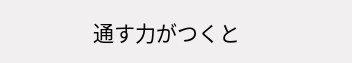通す力がつくと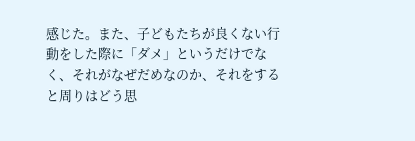感じた。また、子どもたちが良くない行動をした際に「ダメ」というだけでなく、それがなぜだめなのか、それをすると周りはどう思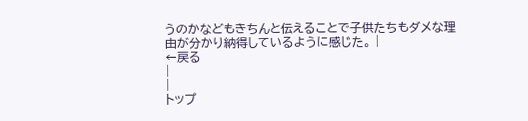うのかなどもきちんと伝えることで子供たちもダメな理由が分かり納得しているように感じた。 |
←戻る
|
|
トップ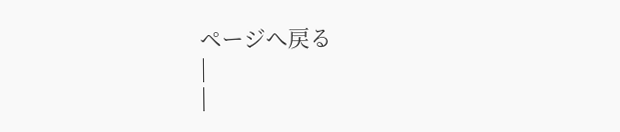ページへ戻る
|
|